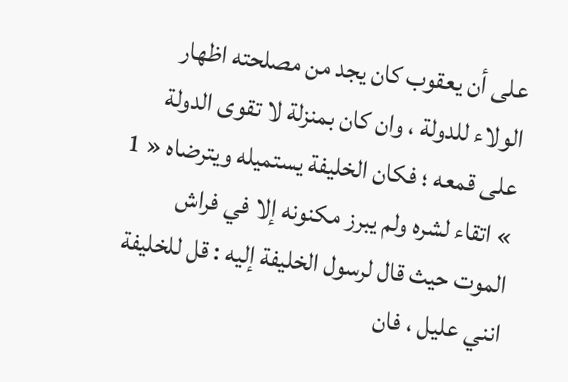على أن يعقوب كان يجد من مصلحته اظهار الولاء للدولة ، وان كان بمنزلة لا تقوى الدولة على قمعه ؛ فكان الخليفة يستميله ويترضاه « 1 » اتقاء لشره ولم يبرز مكنونه إلا في فراش الموت حيث قال لرسول الخليفة إليه : قل للخليفة انني عليل ، فان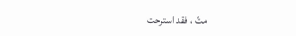متّ ، فقد استرحت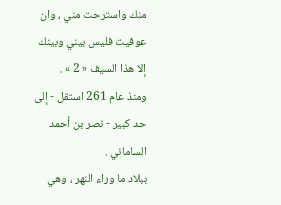منك واسترحت مني ، وان عوفيت فليس بيني وبينك إلا هذا السيف « 2 » .
ومنذ عام 261 استقل - إلى حد كبير - نصر بن أحمد الساماني .
ببلاد ما وراء النهر ، وهي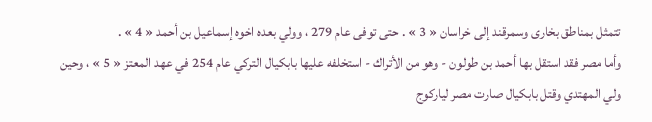تتمثل بمناطق بخارى وسمرقند إلى خراسان « 3 » . حتى توفى عام 279 ، وولي بعده اخوه إسماعيل بن أحمد « 4 » .
وأما مصر فقد استقل بها أحمد بن طولون - وهو من الأتراك - استخلفه عليها بابكيال التركي عام 254 في عهد المعتز « 5 » ، وحين ولي المهتدي وقتل بابكيال صارت مصر لياركوج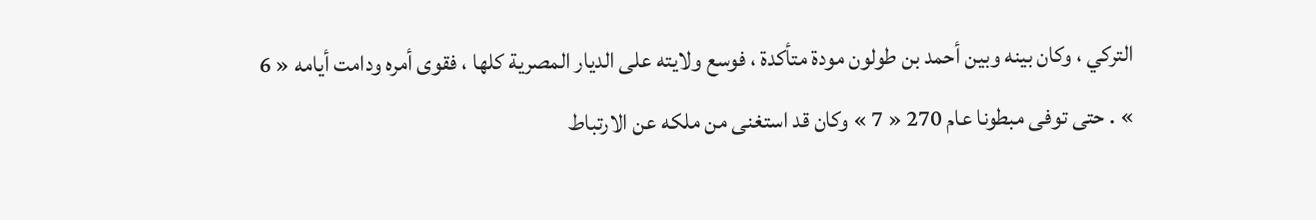التركي ، وكان بينه وبين أحمد بن طولون مودة متأكدة ، فوسع ولايته على الديار المصرية كلها ، فقوى أمره ودامت أيامه « 6 » . حتى توفى مبطونا عام 270 « 7 » وكان قد استغنى من ملكه عن الارتباط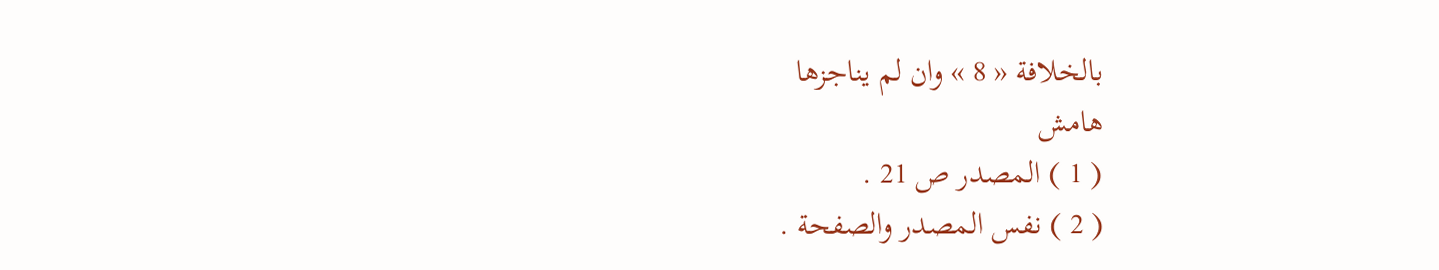بالخلافة « 8 » وان لم يناجزها
هامش
( 1 ) المصدر ص 21 .
( 2 ) نفس المصدر والصفحة .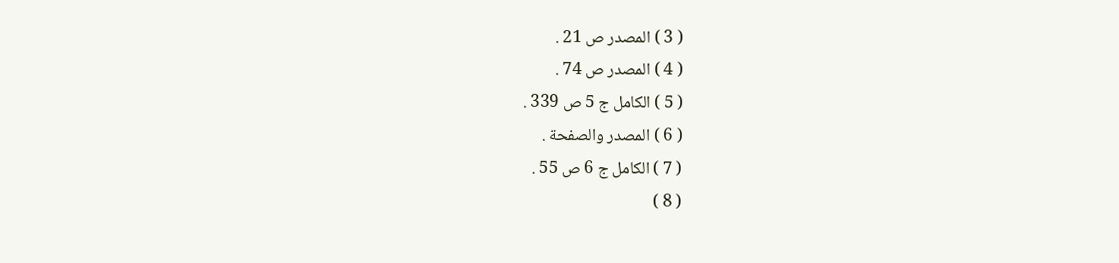( 3 ) المصدر ص 21 .
( 4 ) المصدر ص 74 .
( 5 ) الكامل ج 5 ص 339 .
( 6 ) المصدر والصفحة .
( 7 ) الكامل ج 6 ص 55 .
( 8 )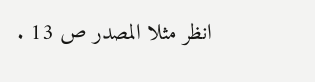انظر مثلا المصدر ص 13 .